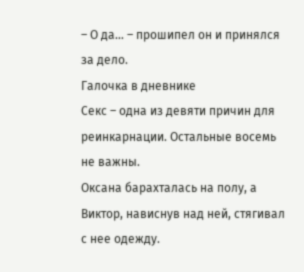– О да… – прошипел он и принялся за дело.
Галочка в дневнике
Секс – одна из девяти причин для реинкарнации. Остальные восемь не важны.
Оксана барахталась на полу, а Виктор, нависнув над ней, стягивал с нее одежду.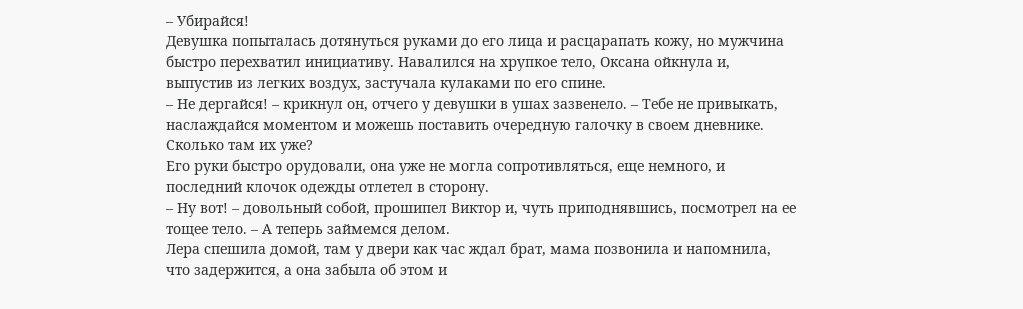– Убирайся!
Девушка попыталась дотянуться руками до его лица и расцарапать кожу, но мужчина быстро перехватил инициативу. Навалился на хрупкое тело, Оксана ойкнула и, выпустив из легких воздух, застучала кулаками по его спине.
– Не дергайся! – крикнул он, отчего у девушки в ушах зазвенело. – Тебе не привыкать, наслаждайся моментом и можешь поставить очередную галочку в своем дневнике. Сколько там их уже?
Его руки быстро орудовали, она уже не могла сопротивляться, еще немного, и последний клочок одежды отлетел в сторону.
– Ну вот! – довольный собой, прошипел Виктор и, чуть приподнявшись, посмотрел на ее тощее тело. – А теперь займемся делом.
Лера спешила домой, там у двери как час ждал брат, мама позвонила и напомнила, что задержится, а она забыла об этом и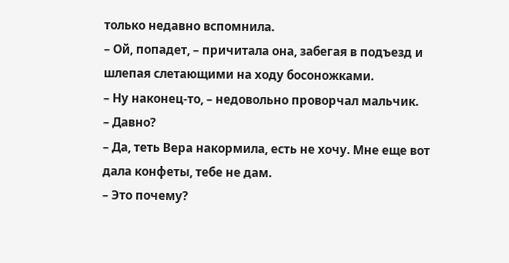только недавно вспомнила.
– Ой, попадет, – причитала она, забегая в подъезд и шлепая слетающими на ходу босоножками.
– Ну наконец-то, – недовольно проворчал мальчик.
– Давно?
– Да, теть Вера накормила, есть не хочу. Мне еще вот дала конфеты, тебе не дам.
– Это почему?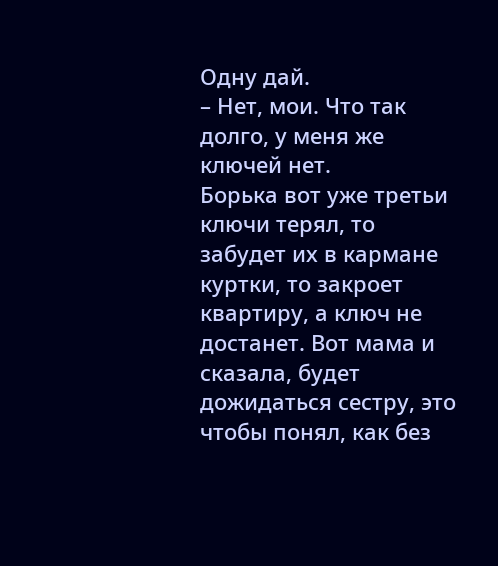Одну дай.
– Нет, мои. Что так долго, у меня же ключей нет.
Борька вот уже третьи ключи терял, то забудет их в кармане куртки, то закроет квартиру, а ключ не достанет. Вот мама и сказала, будет дожидаться сестру, это чтобы понял, как без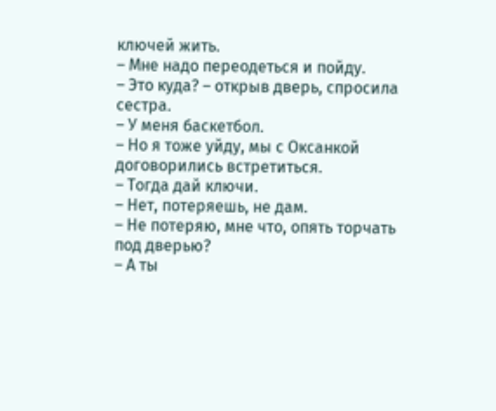ключей жить.
– Мне надо переодеться и пойду.
– Это куда? – открыв дверь, спросила сестра.
– У меня баскетбол.
– Но я тоже уйду, мы с Оксанкой договорились встретиться.
– Тогда дай ключи.
– Нет, потеряешь, не дам.
– Не потеряю, мне что, опять торчать под дверью?
– А ты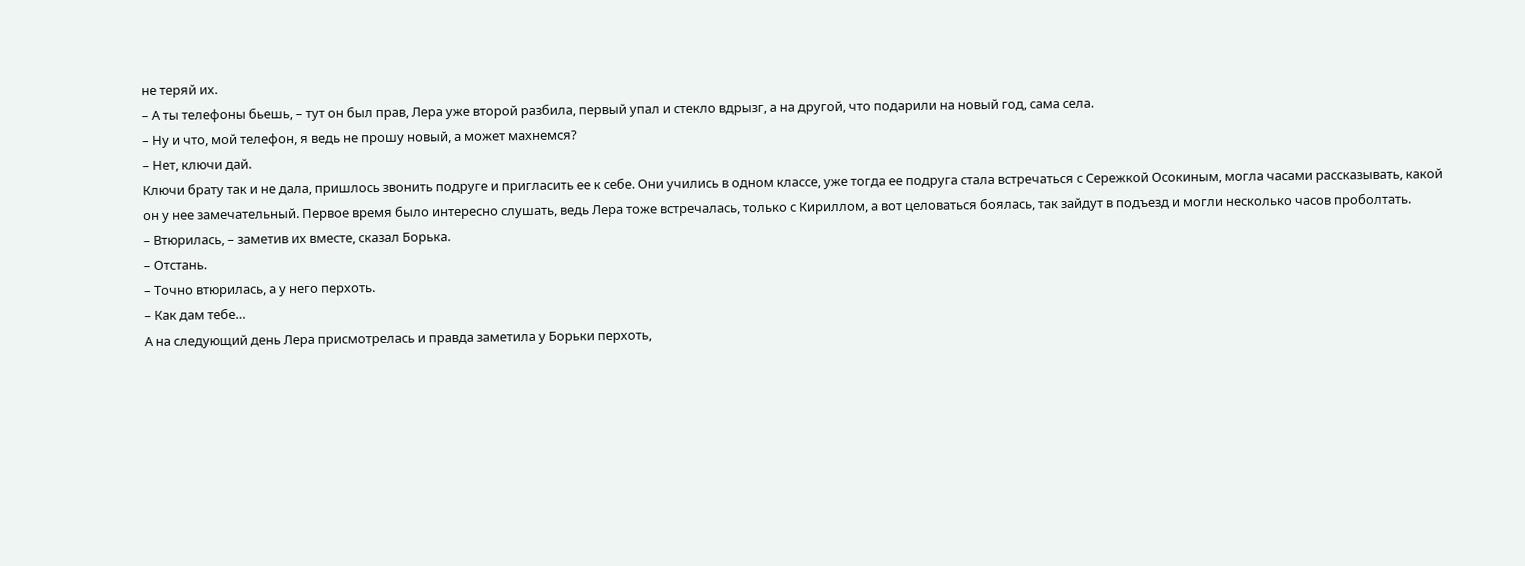не теряй их.
– А ты телефоны бьешь, – тут он был прав, Лера уже второй разбила, первый упал и стекло вдрызг, а на другой, что подарили на новый год, сама села.
– Ну и что, мой телефон, я ведь не прошу новый, а может махнемся?
– Нет, ключи дай.
Ключи брату так и не дала, пришлось звонить подруге и пригласить ее к себе. Они учились в одном классе, уже тогда ее подруга стала встречаться с Сережкой Осокиным, могла часами рассказывать, какой он у нее замечательный. Первое время было интересно слушать, ведь Лера тоже встречалась, только с Кириллом, а вот целоваться боялась, так зайдут в подъезд и могли несколько часов проболтать.
– Втюрилась, – заметив их вместе, сказал Борька.
– Отстань.
– Точно втюрилась, а у него перхоть.
– Как дам тебе…
А на следующий день Лера присмотрелась и правда заметила у Борьки перхоть,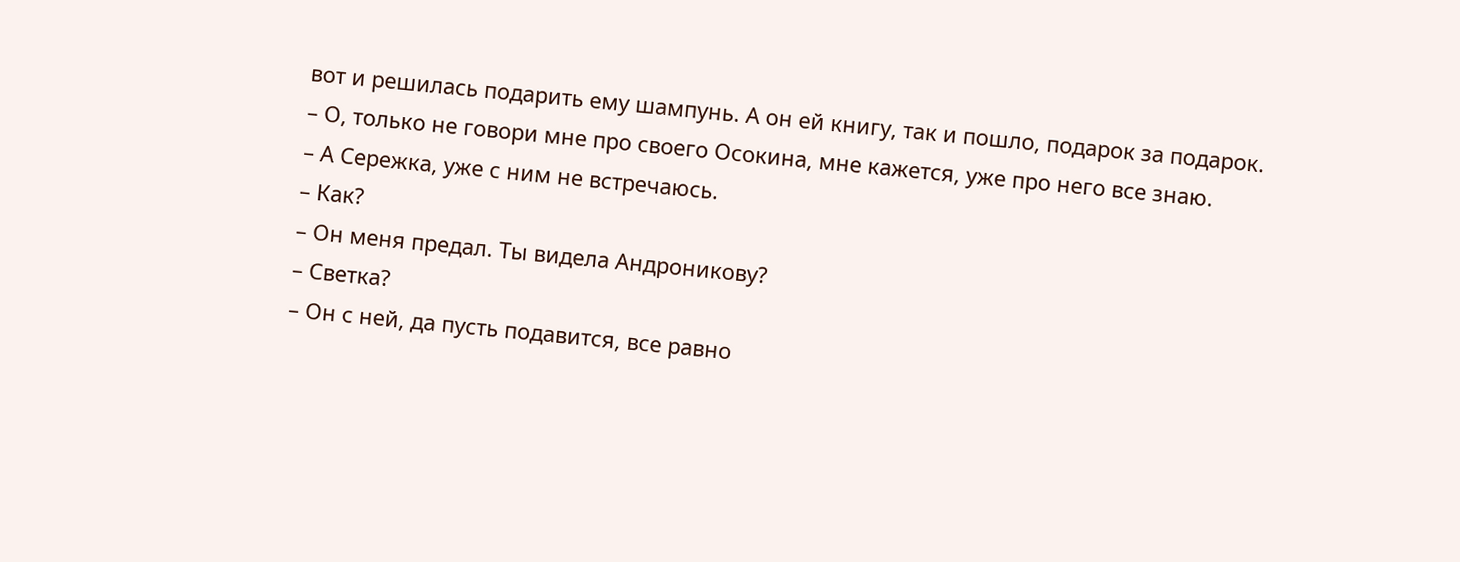вот и решилась подарить ему шампунь. А он ей книгу, так и пошло, подарок за подарок.
– О, только не говори мне про своего Осокина, мне кажется, уже про него все знаю.
– А Сережка, уже с ним не встречаюсь.
– Как?
– Он меня предал. Ты видела Андроникову?
– Светка?
– Он с ней, да пусть подавится, все равно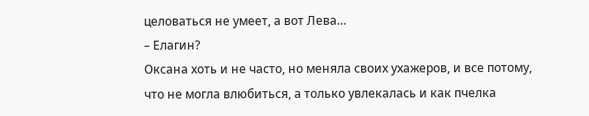целоваться не умеет, а вот Лева…
– Елагин?
Оксана хоть и не часто, но меняла своих ухажеров, и все потому, что не могла влюбиться, а только увлекалась и как пчелка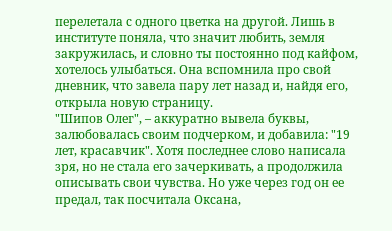перелетала с одного цветка на другой. Лишь в институте поняла, что значит любить, земля закружилась, и словно ты постоянно под кайфом, хотелось улыбаться. Она вспомнила про свой дневник, что завела пару лет назад и, найдя его, открыла новую страницу.
"Шипов Олег", – аккуратно вывела буквы, залюбовалась своим подчерком, и добавила: "19 лет, красавчик". Хотя последнее слово написала зря, но не стала его зачеркивать, а продолжила описывать свои чувства. Но уже через год он ее предал, так посчитала Оксана,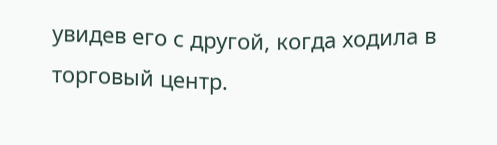увидев его с другой, когда ходила в торговый центр.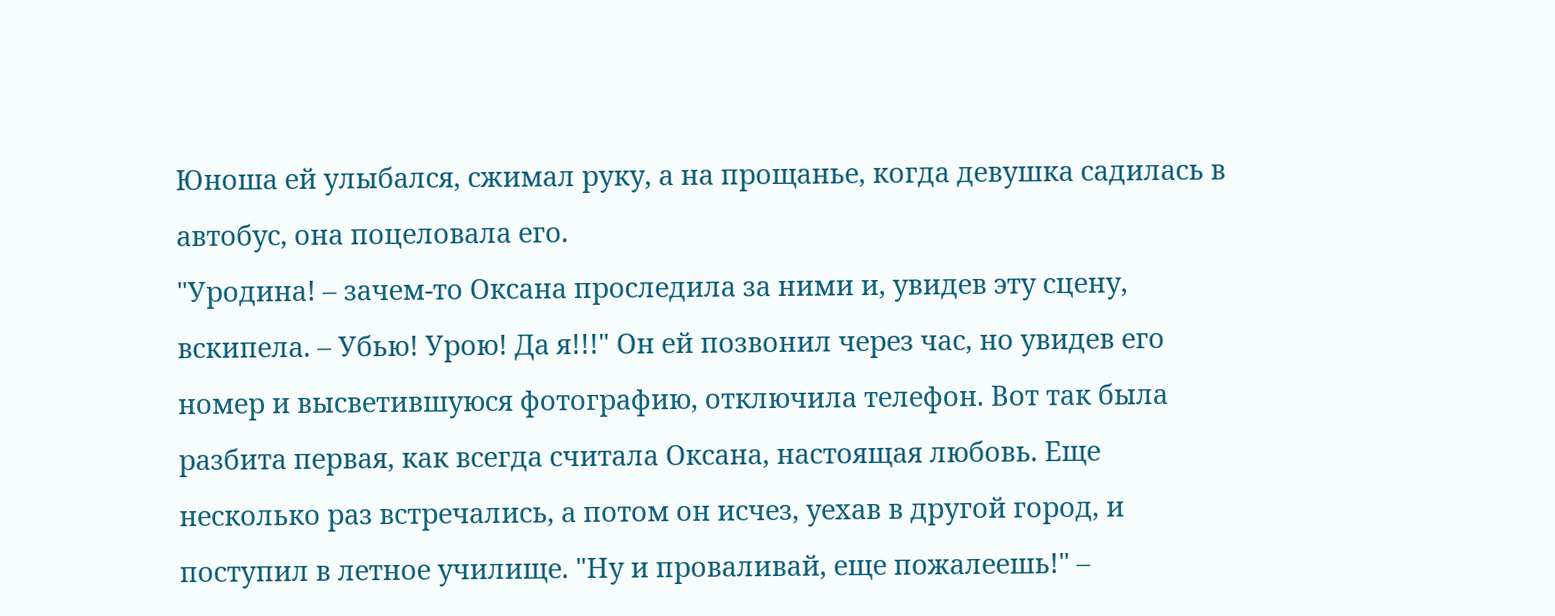Юноша ей улыбался, сжимал руку, а на прощанье, когда девушка садилась в автобус, она поцеловала его.
"Уродина! – зачем-то Оксана проследила за ними и, увидев эту сцену, вскипела. – Убью! Урою! Да я!!!" Он ей позвонил через час, но увидев его номер и высветившуюся фотографию, отключила телефон. Вот так была разбита первая, как всегда считала Оксана, настоящая любовь. Еще несколько раз встречались, а потом он исчез, уехав в другой город, и поступил в летное училище. "Ну и проваливай, еще пожалеешь!" –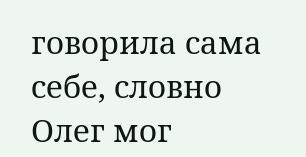говорила сама себе, словно Олег мог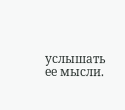услышать ее мысли.